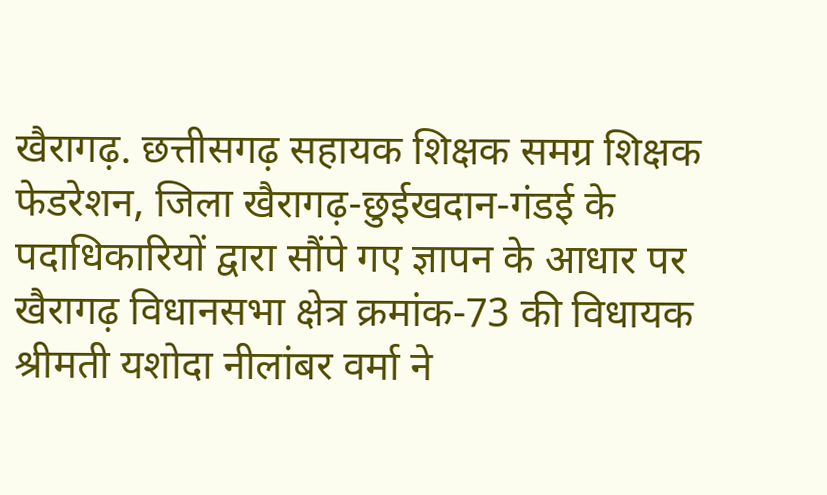खैरागढ़. छत्तीसगढ़ सहायक शिक्षक समग्र शिक्षक फेडरेशन, जिला खैरागढ़-छुईखदान-गंडई के पदाधिकारियों द्वारा सौंपे गए ज्ञापन के आधार पर खैरागढ़ विधानसभा क्षेत्र क्रमांक-73 की विधायक श्रीमती यशोदा नीलांबर वर्मा ने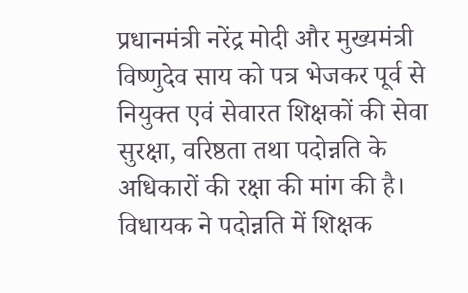प्रधानमंत्री नरेंद्र मोदी और मुख्यमंत्री विष्णुदेव साय को पत्र भेजकर पूर्व से नियुक्त एवं सेवारत शिक्षकों की सेवा सुरक्षा, वरिष्ठता तथा पदोन्नति के अधिकारों की रक्षा की मांग की है। विधायक ने पदोन्नति में शिक्षक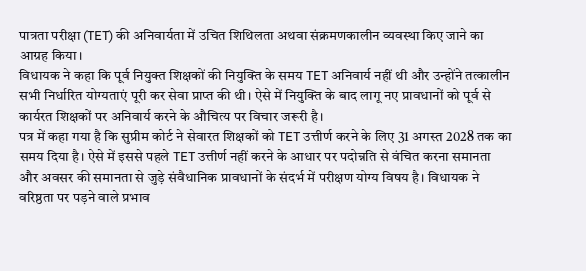पात्रता परीक्षा (TET) की अनिवार्यता में उचित शिथिलता अथवा संक्रमणकालीन व्यवस्था किए जाने का आग्रह किया।
विधायक ने कहा कि पूर्व नियुक्त शिक्षकों की नियुक्ति के समय TET अनिवार्य नहीं थी और उन्होंने तत्कालीन सभी निर्धारित योग्यताएं पूरी कर सेवा प्राप्त की थी। ऐसे में नियुक्ति के बाद लागू नए प्रावधानों को पूर्व से कार्यरत शिक्षकों पर अनिवार्य करने के औचित्य पर विचार जरूरी है।
पत्र में कहा गया है कि सुप्रीम कोर्ट ने सेवारत शिक्षकों को TET उत्तीर्ण करने के लिए 31 अगस्त 2028 तक का समय दिया है। ऐसे में इससे पहले TET उत्तीर्ण नहीं करने के आधार पर पदोन्नति से वंचित करना समानता और अवसर की समानता से जुड़े संवैधानिक प्रावधानों के संदर्भ में परीक्षण योग्य विषय है। विधायक ने वरिष्ठता पर पड़ने वाले प्रभाव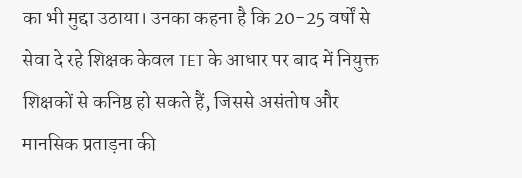का भी मुद्दा उठाया। उनका कहना है कि 20-25 वर्षों से सेवा दे रहे शिक्षक केवल TET के आधार पर बाद में नियुक्त शिक्षकों से कनिष्ठ हो सकते हैं, जिससे असंतोष और मानसिक प्रताड़ना की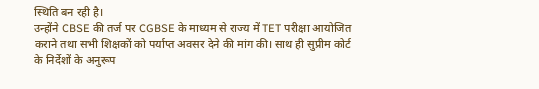स्थिति बन रही है।
उन्होंने CBSE की तर्ज पर CGBSE के माध्यम से राज्य में TET परीक्षा आयोजित कराने तथा सभी शिक्षकों को पर्याप्त अवसर देने की मांग की। साथ ही सुप्रीम कोर्ट के निर्देशों के अनुरूप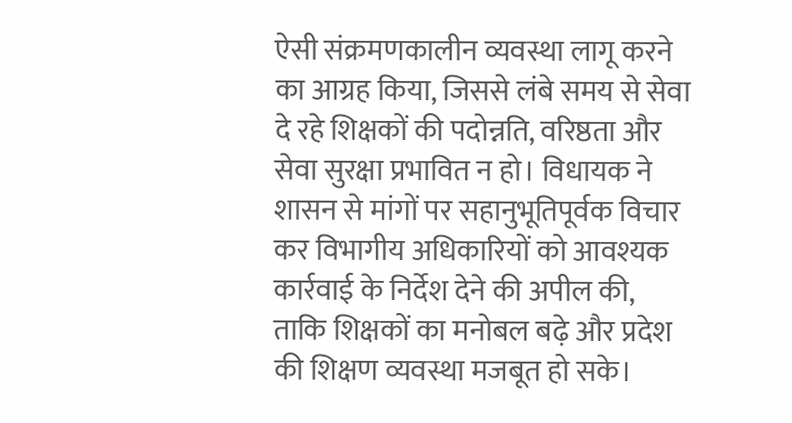ऐसी संक्रमणकालीन व्यवस्था लागू करने का आग्रह किया, जिससे लंबे समय से सेवा दे रहे शिक्षकों की पदोन्नति, वरिष्ठता और सेवा सुरक्षा प्रभावित न हो। विधायक ने शासन से मांगों पर सहानुभूतिपूर्वक विचार कर विभागीय अधिकारियों को आवश्यक कार्रवाई के निर्देश देने की अपील की, ताकि शिक्षकों का मनोबल बढ़े और प्रदेश की शिक्षण व्यवस्था मजबूत हो सके।